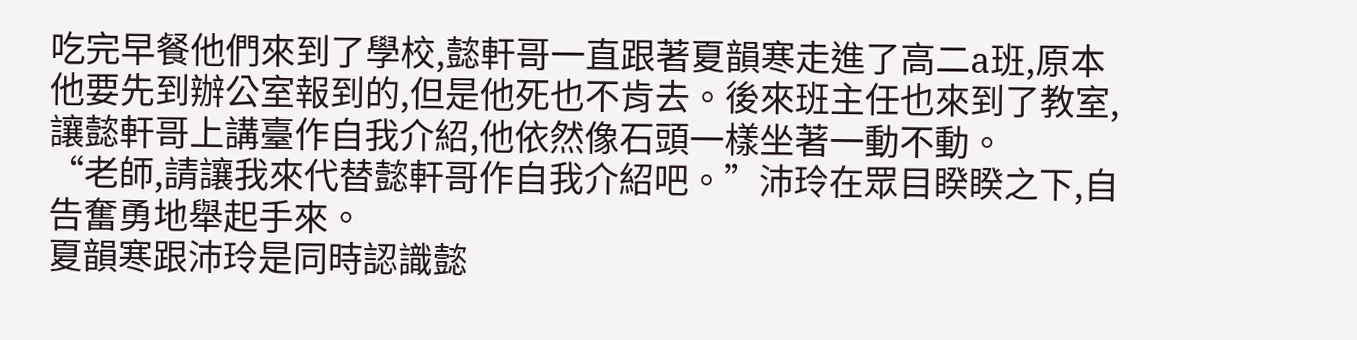吃完早餐他們來到了學校,懿軒哥一直跟著夏韻寒走進了高二a班,原本他要先到辦公室報到的,但是他死也不肯去。後來班主任也來到了教室,讓懿軒哥上講臺作自我介紹,他依然像石頭一樣坐著一動不動。
“老師,請讓我來代替懿軒哥作自我介紹吧。”沛玲在眾目睽睽之下,自告奮勇地舉起手來。
夏韻寒跟沛玲是同時認識懿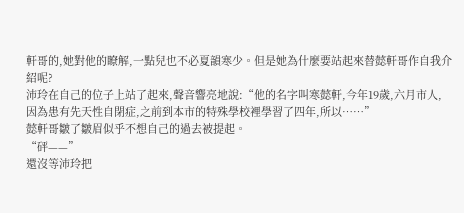軒哥的,她對他的瞭解,一點兒也不必夏韻寒少。但是她為什麼要站起來替懿軒哥作自我介紹呢?
沛玲在自己的位子上站了起來,聲音響亮地說:“他的名字叫寒懿軒,今年19歲,六月市人,因為患有先天性自閉症,之前到本市的特殊學校裡學習了四年,所以……”
懿軒哥皺了皺眉似乎不想自己的過去被提起。
“砰——”
還沒等沛玲把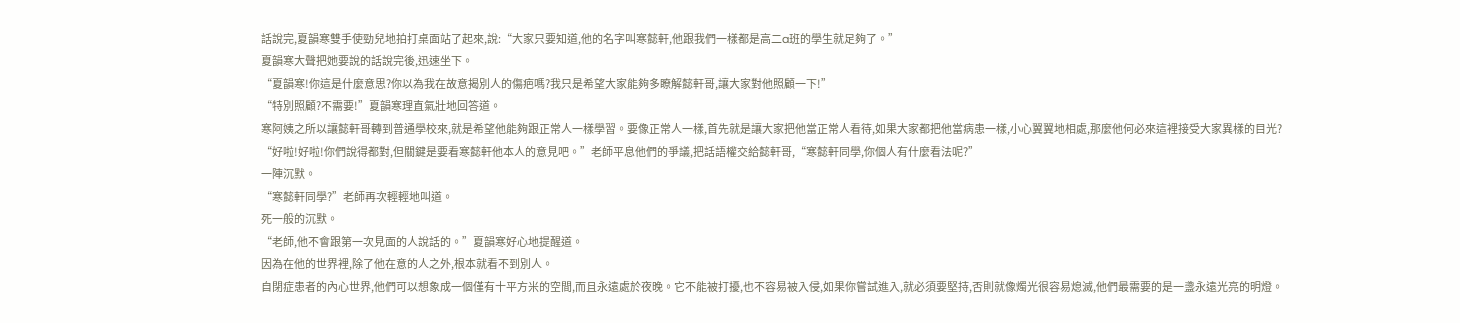話說完,夏韻寒雙手使勁兒地拍打桌面站了起來,說:“大家只要知道,他的名字叫寒懿軒,他跟我們一樣都是高二a班的學生就足夠了。”
夏韻寒大聲把她要說的話說完後,迅速坐下。
“夏韻寒!你這是什麼意思?你以為我在故意揭別人的傷疤嗎?我只是希望大家能夠多瞭解懿軒哥,讓大家對他照顧一下!”
“特別照顧?不需要!”夏韻寒理直氣壯地回答道。
寒阿姨之所以讓懿軒哥轉到普通學校來,就是希望他能夠跟正常人一樣學習。要像正常人一樣,首先就是讓大家把他當正常人看待,如果大家都把他當病患一樣,小心翼翼地相處,那麼他何必來這裡接受大家異樣的目光?
“好啦!好啦!你們說得都對,但關鍵是要看寒懿軒他本人的意見吧。”老師平息他們的爭議,把話語權交給懿軒哥,“寒懿軒同學,你個人有什麼看法呢?”
一陣沉默。
“寒懿軒同學?”老師再次輕輕地叫道。
死一般的沉默。
“老師,他不會跟第一次見面的人說話的。”夏韻寒好心地提醒道。
因為在他的世界裡,除了他在意的人之外,根本就看不到別人。
自閉症患者的內心世界,他們可以想象成一個僅有十平方米的空間,而且永遠處於夜晚。它不能被打擾,也不容易被入侵,如果你嘗試進入,就必須要堅持,否則就像燭光很容易熄滅,他們最需要的是一盞永遠光亮的明燈。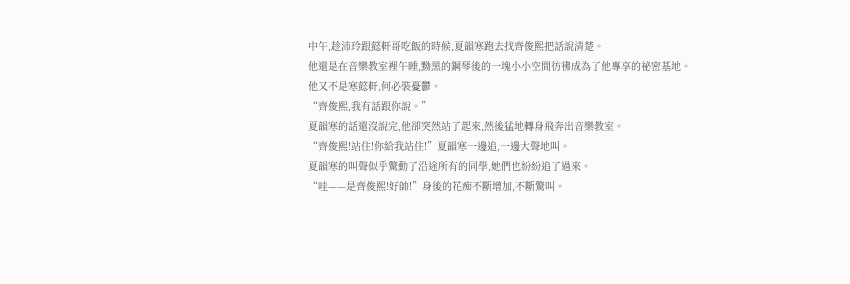中午,趁沛玲跟懿軒哥吃飯的時候,夏韻寒跑去找齊俊熙把話說清楚。
他還是在音樂教室裡午睡,黝黑的鋼琴後的一塊小小空間彷彿成為了他專享的祕密基地。
他又不是寒懿軒,何必裝憂鬱。
“齊俊熙,我有話跟你說。”
夏韻寒的話還沒說完,他卻突然站了起來,然後猛地轉身飛奔出音樂教室。
“齊俊熙!站住!你給我站住!”夏韻寒一邊追,一邊大聲地叫。
夏韻寒的叫聲似乎驚動了沿途所有的同學,她們也紛紛追了過來。
“哇——是齊俊熙!好帥!”身後的花痴不斷增加,不斷驚叫。